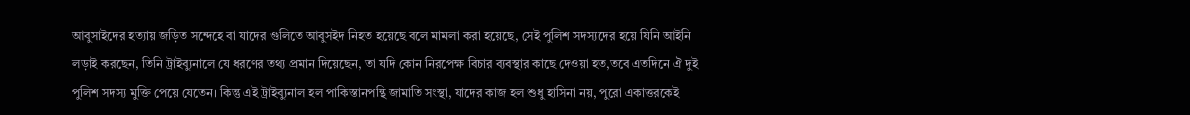আবুসাইদের হত্যায় জড়িত সন্দেহে বা যাদের গুলিতে আবুসইদ নিহত হয়েছে বলে মামলা করা হয়েছে, সেই পুলিশ সদস্যদের হয়ে যিনি আইনি লড়াই করছেন, তিনি ট্রাইব্যুনালে যে ধরণের তথ্য প্রমান দিয়েছেন, তা যদি কোন নিরপেক্ষ বিচার ব্যবস্থার কাছে দেওয়া হত,তবে এতদিনে ঐ দুই পুলিশ সদস্য মুক্তি পেয়ে যেতেন। কিন্তু এই ট্রাইব্যুনাল হল পাকিস্তানপন্থি জামাতি সংস্থা, যাদের কাজ হল শুধু হাসিনা নয়, পুরো একাত্তরকেই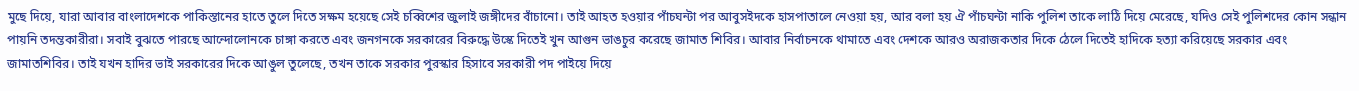মুছে দিয়ে, যারা আবার বাংলাদেশকে পাকিস্তানের হাতে তুলে দিতে সক্ষম হয়েছে সেই চব্বিশের জুলাই জঙ্গীদের বাঁচানো। তাই আহত হওয়ার পাঁচঘন্টা পর আবুসইদকে হাসপাতালে নেওয়া হয়, আর বলা হয় ঐ পাঁচঘন্টা নাকি পুলিশ তাকে লাঠি দিয়ে মেরেছে, যদিও সেই পুলিশদের কোন সন্ধান পায়নি তদন্তকারীরা। সবাই বুঝতে পারছে আন্দোলোনকে চাঙ্গা করতে এবং জনগনকে সরকারের বিরুদ্ধে উস্কে দিতেই খুন আগুন ভাঙচুর করেছে জামাত শিবির। আবার নির্বাচনকে থামাতে এবং দেশকে আরও অরাজকতার দিকে ঠেলে দিতেই হাদিকে হত্যা করিয়েছে সরকার এবং জামাতশিবির। তাই যখন হাদির ভাই সরকারের দিকে আঙুল তুলেছে, তখন তাকে সরকার পুরস্কার হিসাবে সরকারী পদ পাইয়ে দিয়ে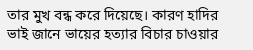তার মুখ বন্ধ করে দিয়েছে। কারণ হাদির ভাই জানে ভায়ের হত্যার বিচার চাওয়ার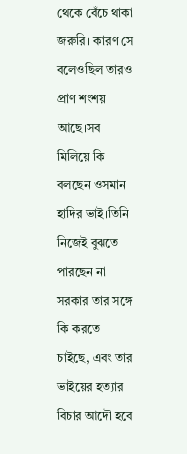থেকে বেঁচে থাকা জরুরি। কারণ সে বলেওছিল তারও প্রাণ শংশয় আছে।সব মিলিয়ে কি বলছেন ওসমান হাদির ভাই।তিনি নিজেই বুঝতে পারছেন না সরকার তার সঙ্গে কি করতে চাইছে, এবং তার ভাইয়ের হত্যার বিচার আদৌ হবে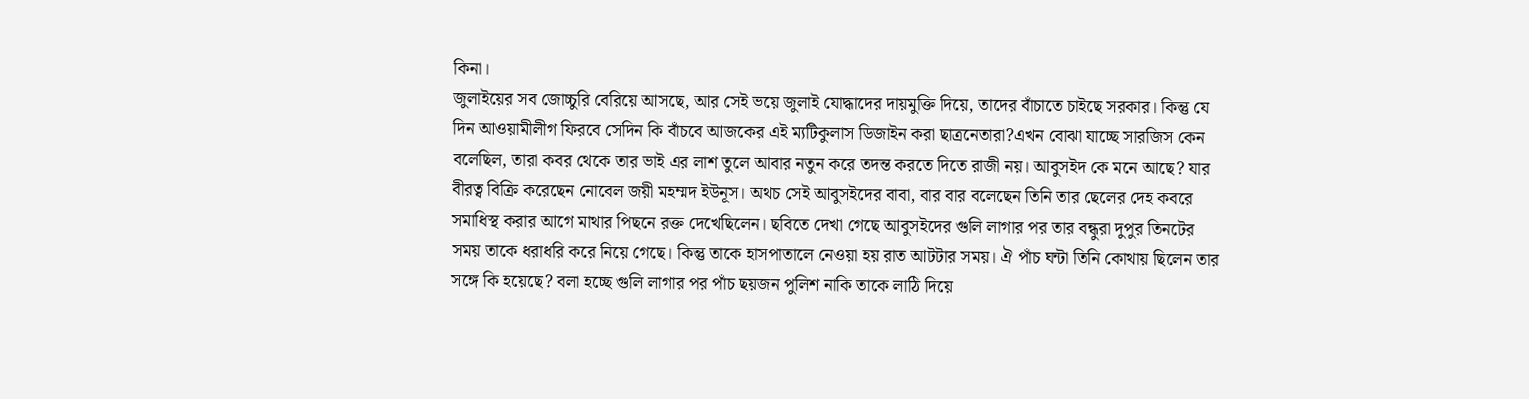কিনা।
জুলাইয়ের সব জোচ্চুরি বেরিয়ে আসছে, আর সেই ভয়ে জুলাই যোদ্ধাদের দায়মুক্তি দিয়ে, তাদের বাঁচাতে চাইছে সরকার। কিন্তু যে দিন আওয়ামীলীগ ফিরবে সেদিন কি বাঁচবে আজকের এই ম্যটিকুলাস ডিজাইন করা ছাত্রনেতারা?এখন বোঝা যাচ্ছে সারজিস কেন বলেছিল, তারা কবর থেকে তার ভাই এর লাশ তুলে আবার নতুন করে তদন্ত করতে দিতে রাজী নয়। আবুসইদ কে মনে আছে? যার বীরত্ব বিক্রি করেছেন নোবেল জয়ী মহম্মদ ইউনূস। অথচ সেই আবুসইদের বাবা, বার বার বলেছেন তিনি তার ছেলের দেহ কবরে সমাধিস্থ করার আগে মাথার পিছনে রক্ত দেখেছিলেন। ছবিতে দেখা গেছে আবুসইদের গুলি লাগার পর তার বন্ধুরা দুপুর তিনটের সময় তাকে ধরাধরি করে নিয়ে গেছে। কিন্তু তাকে হাসপাতালে নেওয়া হয় রাত আটটার সময়। ঐ পাঁচ ঘন্টা তিনি কোথায় ছিলেন তার সঙ্গে কি হয়েছে? বলা হচ্ছে গুলি লাগার পর পাঁচ ছয়জন পুলিশ নাকি তাকে লাঠি দিয়ে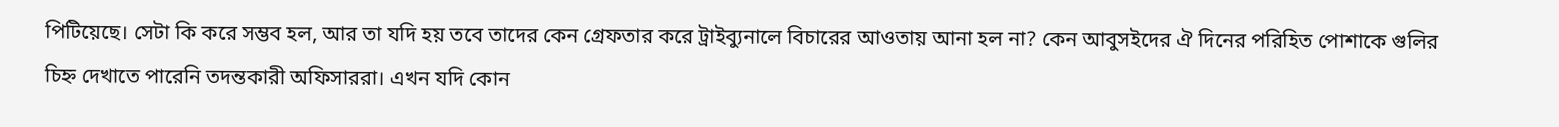পিটিয়েছে। সেটা কি করে সম্ভব হল, আর তা যদি হয় তবে তাদের কেন গ্রেফতার করে ট্রাইব্যুনালে বিচারের আওতায় আনা হল না? কেন আবুসইদের ঐ দিনের পরিহিত পোশাকে গুলির চিহ্ন দেখাতে পারেনি তদন্তকারী অফিসাররা। এখন যদি কোন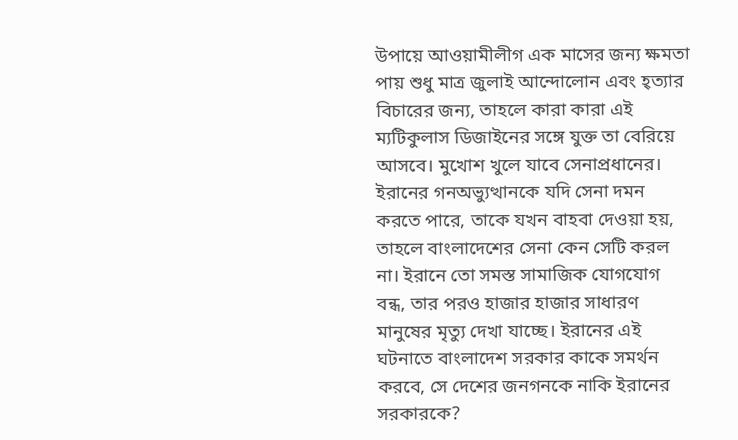উপায়ে আওয়ামীলীগ এক মাসের জন্য ক্ষমতা পায় শুধু মাত্র জুলাই আন্দোলোন এবং হ্ত্যার বিচারের জন্য, তাহলে কারা কারা এই ম্যটিকুলাস ডিজাইনের সঙ্গে যুক্ত তা বেরিয়ে আসবে। মুখোশ খুলে যাবে সেনাপ্রধানের। ইরানের গনঅভ্যুত্থানকে যদি সেনা দমন করতে পারে, তাকে যখন বাহবা দেওয়া হয়, তাহলে বাংলাদেশের সেনা কেন সেটি করল না। ইরানে তো সমস্ত সামাজিক যোগযোগ বন্ধ, তার পরও হাজার হাজার সাধারণ মানুষের মৃত্যু দেখা যাচ্ছে। ইরানের এই ঘটনাতে বাংলাদেশ সরকার কাকে সমর্থন করবে, সে দেশের জনগনকে নাকি ইরানের সরকারকে?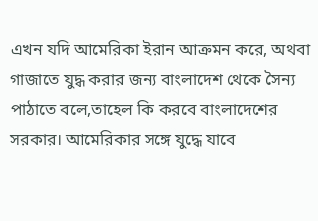এখন যদি আমেরিকা ইরান আক্রমন করে, অথবা গাজাতে যুদ্ধ করার জন্য বাংলাদেশ থেকে সৈন্য পাঠাতে বলে,তাহেল কি করবে বাংলাদেশের সরকার। আমেরিকার সঙ্গে যুদ্ধে যাবে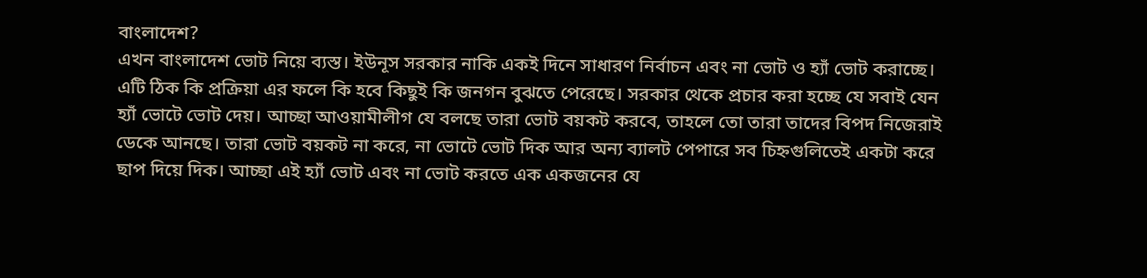বাংলাদেশ?
এখন বাংলাদেশ ভোট নিয়ে ব্যস্ত। ইউনূস সরকার নাকি একই দিনে সাধারণ নির্বাচন এবং না ভোট ও হ্যাঁ ভোট করাচ্ছে। এটি ঠিক কি প্রক্রিয়া এর ফলে কি হবে কিছুই কি জনগন বুঝতে পেরেছে। সরকার থেকে প্রচার করা হচ্ছে যে সবাই যেন হ্যাঁ ভোটে ভোট দেয়। আচ্ছা আওয়ামীলীগ যে বলছে তারা ভোট বয়কট করবে, তাহলে তো তারা তাদের বিপদ নিজেরাই ডেকে আনছে। তারা ভোট বয়কট না করে, না ভোটে ভোট দিক আর অন্য ব্যালট পেপারে সব চিহ্নগুলিতেই একটা করে ছাপ দিয়ে দিক। আচ্ছা এই হ্যাঁ ভোট এবং না ভোট করতে এক একজনের যে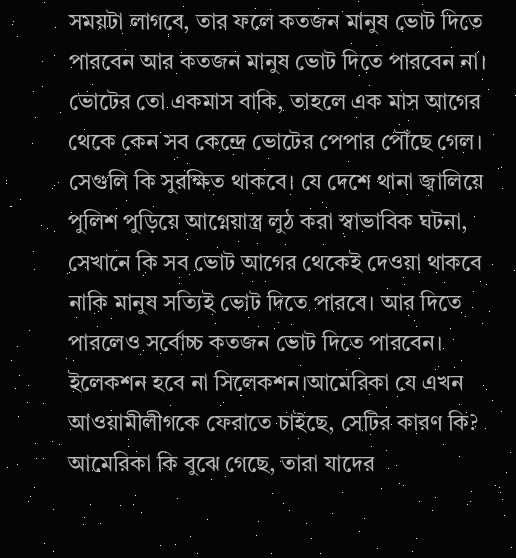সময়টা লাগবে, তার ফলে কতজন মানুষ ভোট দিতে পারবেন আর কতজন মানুষ ভোট দিতে পারবেন না। ভোটের তো একমাস বাকি, তাহলে এক মাস আগের থেকে কেন সব কেন্দ্রে ভোটের পেপার পৌঁছে গেল। সেগুলি কি সুরক্ষিত থাকবে। যে দেশে থানা জ্বালিয়ে পুলিশ পুড়িয়ে আগ্নেয়াস্ত্র লুঠ করা স্বাভাবিক ঘটনা, সেখানে কি সব ভোট আগের থেকেই দেওয়া থাকবে নাকি মানুষ সত্যিই ভোট দিতে পারবে। আর দিতে পারলেও সর্বোচ্চ কতজন ভোট দিতে পারবেন। ইলেকশন হবে না সিলেকশন।আমেরিকা যে এখন আওয়ামীলীগকে ফেরাতে চাইছে, সেটির কারণ কি? আমেরিকা কি বুঝে গেছে, তারা যাদের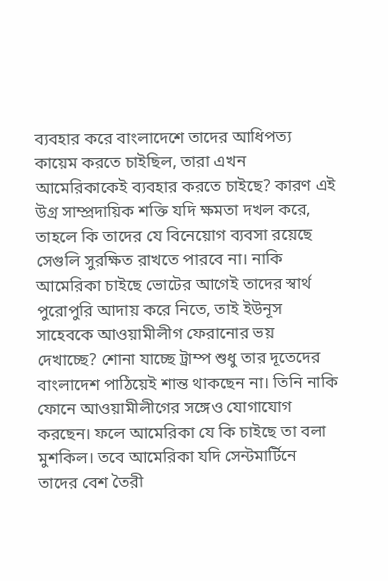ব্যবহার করে বাংলাদেশে তাদের আধিপত্য কায়েম করতে চাইছিল, তারা এখন আমেরিকাকেই ব্যবহার করতে চাইছে? কারণ এই উগ্র সাম্প্রদায়িক শক্তি যদি ক্ষমতা দখল করে, তাহলে কি তাদের যে বিনেয়োগ ব্যবসা রয়েছে সেগুলি সুরক্ষিত রাখতে পারবে না। নাকি আমেরিকা চাইছে ভোটের আগেই তাদের স্বার্থ পুরোপুরি আদায় করে নিতে, তাই ইউনূস সাহেবকে আওয়ামীলীগ ফেরানোর ভয় দেখাচ্ছে? শোনা যাচ্ছে ট্রাম্প শুধু তার দূতেদের বাংলাদেশ পাঠিয়েই শান্ত থাকছেন না। তিনি নাকি ফোনে আওয়ামীলীগের সঙ্গেও যোগাযোগ করছেন। ফলে আমেরিকা যে কি চাইছে তা বলা মুশকিল। তবে আমেরিকা যদি সেন্টমার্টিনে তাদের বেশ তৈরী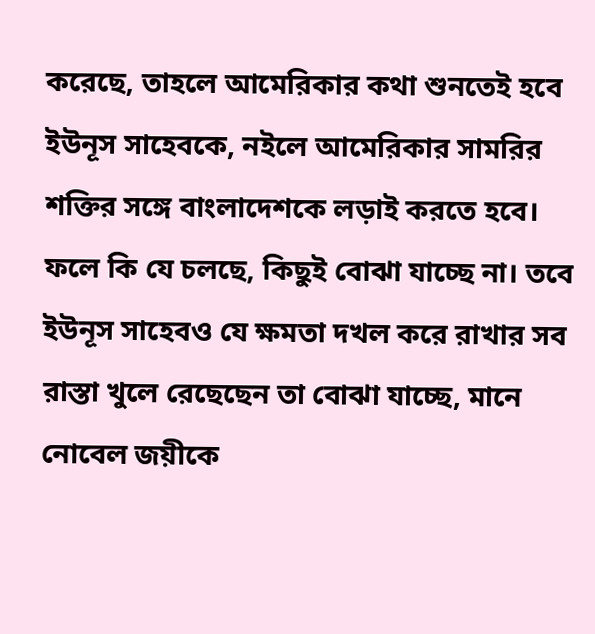করেছে, তাহলে আমেরিকার কথা শুনতেই হবে ইউনূস সাহেবকে, নইলে আমেরিকার সামরির শক্তির সঙ্গে বাংলাদেশকে লড়াই করতে হবে। ফলে কি যে চলছে, কিছুই বোঝা যাচ্ছে না। তবে ইউনূস সাহেবও যে ক্ষমতা দখল করে রাখার সব রাস্তা খুলে রেছেছেন তা বোঝা যাচ্ছে, মানে নোবেল জয়ীকে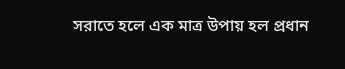সরাতে হলে এক মাত্র উপায় হল প্রধান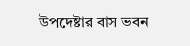উপদেষ্টার বাস ভবন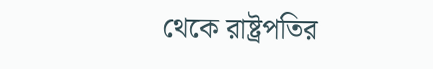থেকে রাষ্ট্রপতির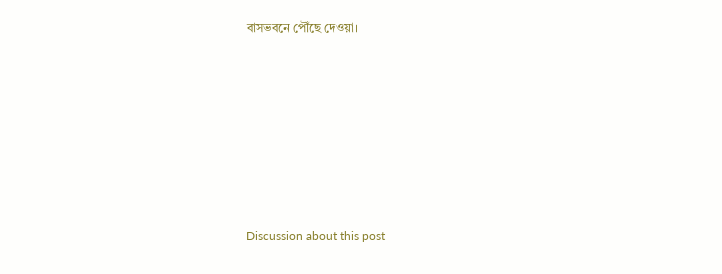বাসভবনে পৌঁছে দেওয়া।












Discussion about this post